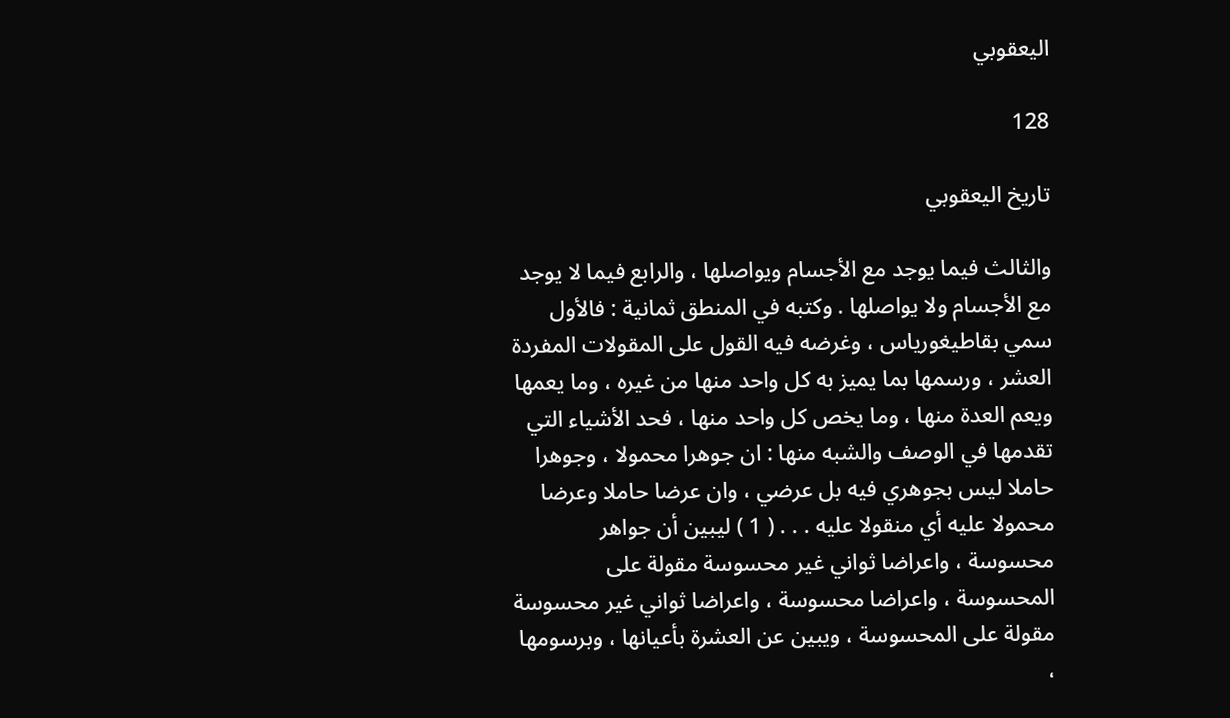اليعقوبي

128

تاريخ اليعقوبي

والثالث فيما يوجد مع الأجسام ويواصلها ، والرابع فيما لا يوجد مع الأجسام ولا يواصلها . وكتبه في المنطق ثمانية : فالأول سمي بقاطيغورياس ، وغرضه فيه القول على المقولات المفردة العشر ، ورسمها بما يميز به كل واحد منها من غيره ، وما يعمها ويعم العدة منها ، وما يخص كل واحد منها ، فحد الأشياء التي تقدمها في الوصف والشبه منها : ان جوهرا محمولا ، وجوهرا حاملا ليس بجوهري فيه بل عرضي ، وان عرضا حاملا وعرضا محمولا عليه أي منقولا عليه . . . ( 1 ) ليبين أن جواهر محسوسة ، واعراضا ثواني غير محسوسة مقولة على المحسوسة ، واعراضا محسوسة ، واعراضا ثواني غير محسوسة مقولة على المحسوسة ، ويبين عن العشرة بأعيانها ، وبرسومها ،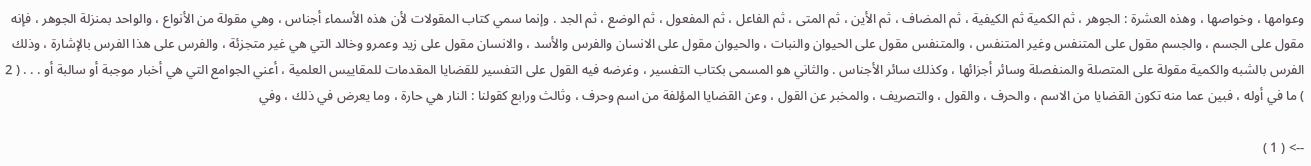وعوامها ، وخواصها ، وهذه العشرة : الجوهر ، ثم الكمية ثم الكيفية ، ثم المضاف ، ثم الأين ، ثم المتى ، ثم الفاعل ، ثم المفعول ، ثم الوضع ، ثم الجد . وإنما سمي كتاب المقولات لأن هذه الأسماء أجناس ، وهي مقولة من الأنواع ، والواحد بمنزلة الجوهر ، فإنه مقول على الجسم ، والجسم مقول على المتنفس وغير المتنفس ، والمتنفس مقول على الحيوان والنبات ، والحيوان مقول على الانسان والفرس والأسد ، والانسان مقول على زيد وعمرو وخالد التي هي غير متجزئة ، والفرس على هذا الفرس بالإشارة ، وذلك الفرس بالشبه والكمية مقولة على المتصلة والمنفصلة وسائر أجزائها ، وكذلك سائر الأجناس . والثاني هو المسمى بكتاب التفسير ، وغرضه فيه القول على التفسير للقضايا المقدمات للمقاييس العلمية ، أعني الجوامع التي هي أخبار موجبة أو سالبة أو . . . ( 2 ) ما في أوله ، فبين عما منه تكون القضايا من الاسم ، والحرف ، والقول ، والتصريف ، والمخبر عن القول ، وعن القضايا المؤلفة من اسم وحرف ، وثالث ورابع كقولنا : النار هي حارة ، وما يعرض في ذلك ، وفي

--> ( 1 )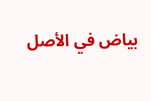بياض في الأصل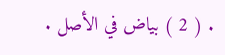. ( 2 ) بياض في الأصل .